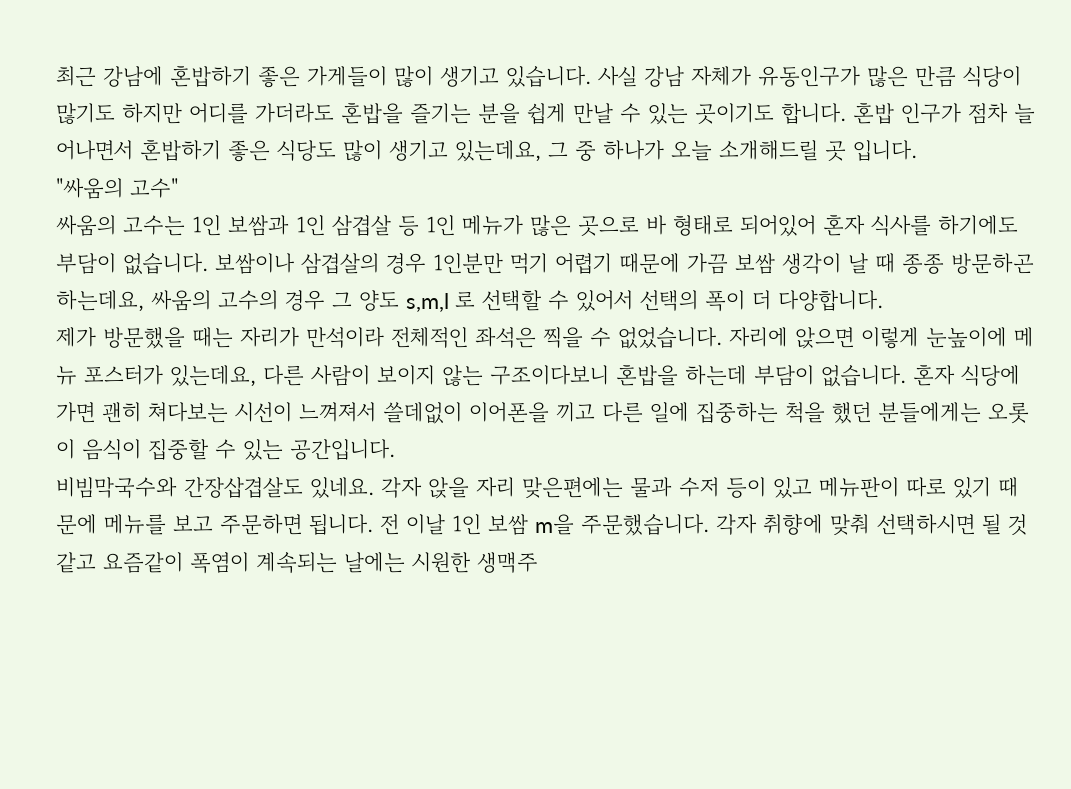최근 강남에 혼밥하기 좋은 가게들이 많이 생기고 있습니다. 사실 강남 자체가 유동인구가 많은 만큼 식당이 많기도 하지만 어디를 가더라도 혼밥을 즐기는 분을 쉽게 만날 수 있는 곳이기도 합니다. 혼밥 인구가 점차 늘어나면서 혼밥하기 좋은 식당도 많이 생기고 있는데요, 그 중 하나가 오늘 소개해드릴 곳 입니다.
"싸움의 고수"
싸움의 고수는 1인 보쌈과 1인 삼겹살 등 1인 메뉴가 많은 곳으로 바 형태로 되어있어 혼자 식사를 하기에도 부담이 없습니다. 보쌈이나 삼겹살의 경우 1인분만 먹기 어렵기 때문에 가끔 보쌈 생각이 날 때 종종 방문하곤 하는데요, 싸움의 고수의 경우 그 양도 s,m,l 로 선택할 수 있어서 선택의 폭이 더 다양합니다.
제가 방문했을 때는 자리가 만석이라 전체적인 좌석은 찍을 수 없었습니다. 자리에 앉으면 이렇게 눈높이에 메뉴 포스터가 있는데요, 다른 사람이 보이지 않는 구조이다보니 혼밥을 하는데 부담이 없습니다. 혼자 식당에 가면 괜히 쳐다보는 시선이 느껴져서 쓸데없이 이어폰을 끼고 다른 일에 집중하는 척을 했던 분들에게는 오롯이 음식이 집중할 수 있는 공간입니다.
비빔막국수와 간장삽겹살도 있네요. 각자 앉을 자리 맞은편에는 물과 수저 등이 있고 메뉴판이 따로 있기 때문에 메뉴를 보고 주문하면 됩니다. 전 이날 1인 보쌈 m을 주문했습니다. 각자 취향에 맞춰 선택하시면 될 것 같고 요즘같이 폭염이 계속되는 날에는 시원한 생맥주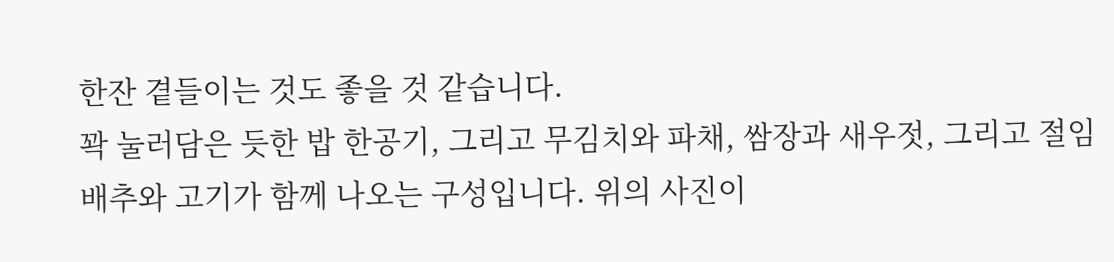한잔 곁들이는 것도 좋을 것 같습니다.
꽉 눌러담은 듯한 밥 한공기, 그리고 무김치와 파채, 쌈장과 새우젓, 그리고 절임 배추와 고기가 함께 나오는 구성입니다. 위의 사진이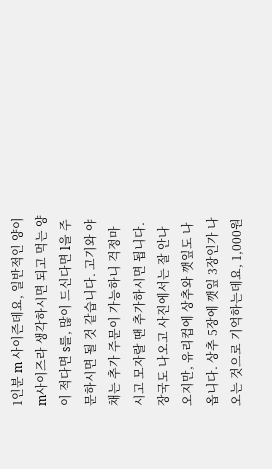1인분 m 사이즌데요, 일반적인 양이 m사이즈라 생각하시면 되고 먹는 양이 적다면 s를, 많이 드신다면 l을 주문하시면 될 것 같습니다. 고기와 야채는 추가 주문이 가능하니 걱정마시고 모자랄 땐 추가하시면 됩니다.
장국도 나오고 사진에서는 잘 안나오지만, 유리컵에 상추와 깻잎도 나옵니다. 상추 5장에 깻잎 3장인가 나오는 것으로 기억하는데요, 1,000원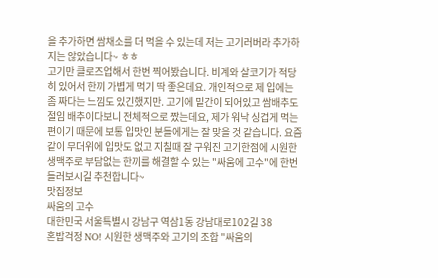을 추가하면 쌈채소를 더 먹을 수 있는데 저는 고기러버라 추가하지는 않았습니다~ ㅎㅎ
고기만 클로즈업해서 한번 찍어봤습니다. 비계와 살코기가 적당히 있어서 한끼 가볍게 먹기 딱 좋은데요. 개인적으로 제 입에는 좀 짜다는 느낌도 있긴했지만. 고기에 밑간이 되어있고 쌈배추도 절임 배추이다보니 전체적으로 짰는데요, 제가 워낙 싱겁게 먹는 편이기 때문에 보통 입맛인 분들에게는 잘 맞을 것 같습니다. 요즘같이 무더위에 입맛도 없고 지칠때 잘 구워진 고기한점에 시원한 생맥주로 부담없는 한끼를 해결할 수 있는 "싸움에 고수"에 한번 들러보시길 추천합니다~
맛집정보
싸움의 고수
대한민국 서울특별시 강남구 역삼1동 강남대로102길 38
혼밥걱정 NO! 시원한 생맥주와 고기의 조합 "싸움의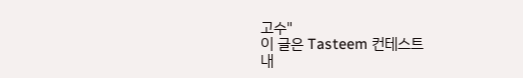고수"
이 글은 Tasteem 컨테스트
내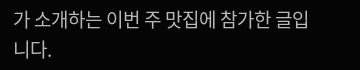가 소개하는 이번 주 맛집에 참가한 글입니다.